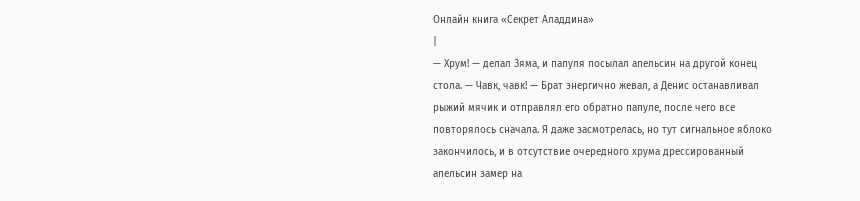Онлайн книга «Секрет Аладдина»
|
— Хрум! — делал Зяма, и папуля посылал апельсин на другой конец стола. — Чавк, чавк! — Брат энергично жевал, а Денис останавливал рыжий мячик и отправлял его обратно папуле, после чего все повторялось сначала. Я даже засмотрелась, но тут сигнальное яблоко закончилось, и в отсутствие очередного хрума дрессированный апельсин замер на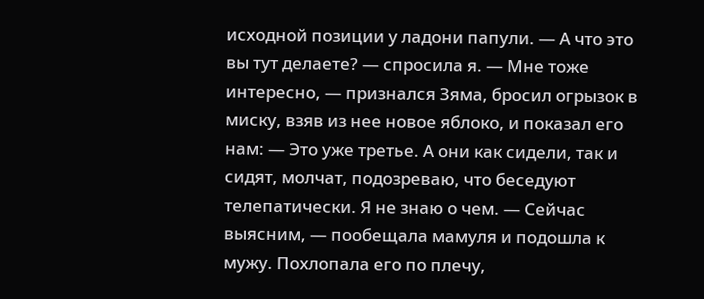исходной позиции у ладони папули. — А что это вы тут делаете? — спросила я. — Мне тоже интересно, — признался Зяма, бросил огрызок в миску, взяв из нее новое яблоко, и показал его нам: — Это уже третье. А они как сидели, так и сидят, молчат, подозреваю, что беседуют телепатически. Я не знаю о чем. — Сейчас выясним, — пообещала мамуля и подошла к мужу. Похлопала его по плечу,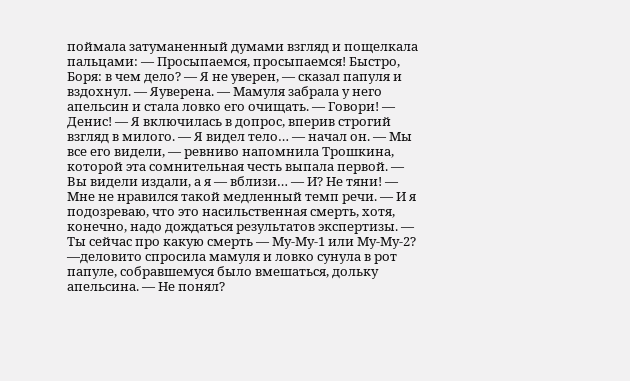поймала затуманенный думами взгляд и пощелкала пальцами: — Просыпаемся, просыпаемся! Быстро, Боря: в чем дело? — Я не уверен, — сказал папуля и вздохнул. — Яуверена. — Мамуля забрала у него апельсин и стала ловко его очищать. — Говори! — Денис! — Я включилась в допрос, вперив строгий взгляд в милого. — Я видел тело… — начал он. — Мы все его видели, — ревниво напомнила Трошкина, которой эта сомнительная честь выпала первой. — Вы видели издали, а я — вблизи… — И? Не тяни! — Мне не нравился такой медленный темп речи. — И я подозреваю, что это насильственная смерть, хотя, конечно, надо дождаться результатов экспертизы. — Ты сейчас про какую смерть — Му-Му-1 или Му-Му-2? —деловито спросила мамуля и ловко сунула в рот папуле, собравшемуся было вмешаться, дольку апельсина. — Не понял?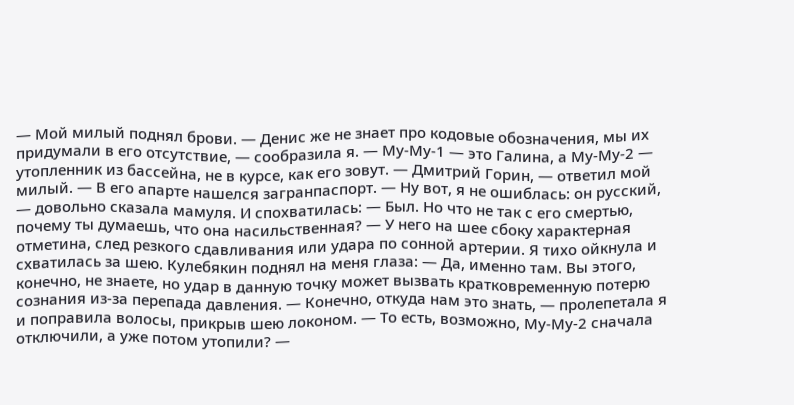— Мой милый поднял брови. — Денис же не знает про кодовые обозначения, мы их придумали в его отсутствие, — сообразила я. — Му-Му-1 — это Галина, а Му-Му-2 — утопленник из бассейна, не в курсе, как его зовут. — Дмитрий Горин, — ответил мой милый. — В его апарте нашелся загранпаспорт. — Ну вот, я не ошиблась: он русский, — довольно сказала мамуля. И спохватилась: — Был. Но что не так с его смертью, почему ты думаешь, что она насильственная? — У него на шее сбоку характерная отметина, след резкого сдавливания или удара по сонной артерии. Я тихо ойкнула и схватилась за шею. Кулебякин поднял на меня глаза: — Да, именно там. Вы этого, конечно, не знаете, но удар в данную точку может вызвать кратковременную потерю сознания из-за перепада давления. — Конечно, откуда нам это знать, — пролепетала я и поправила волосы, прикрыв шею локоном. — То есть, возможно, Му-Му-2 сначала отключили, а уже потом утопили? —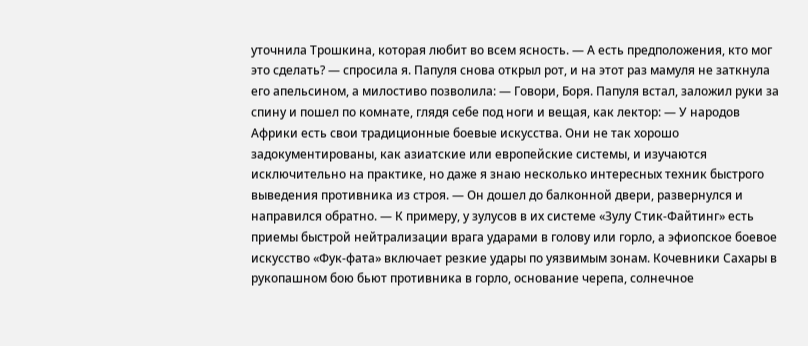уточнила Трошкина, которая любит во всем ясность. — А есть предположения, кто мог это сделать? — спросила я. Папуля снова открыл рот, и на этот раз мамуля не заткнула его апельсином, а милостиво позволила: — Говори, Боря. Папуля встал, заложил руки за спину и пошел по комнате, глядя себе под ноги и вещая, как лектор: — У народов Африки есть свои традиционные боевые искусства. Они не так хорошо задокументированы, как азиатские или европейские системы, и изучаются исключительно на практике, но даже я знаю несколько интересных техник быстрого выведения противника из строя. — Он дошел до балконной двери, развернулся и направился обратно. — К примеру, у зулусов в их системе «Зулу Стик-Файтинг» есть приемы быстрой нейтрализации врага ударами в голову или горло, а эфиопское боевое искусство «Фук-фата» включает резкие удары по уязвимым зонам. Кочевники Сахары в рукопашном бою бьют противника в горло, основание черепа, солнечное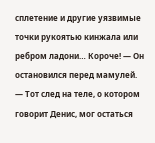сплетение и другие уязвимые точки рукоятью кинжала или ребром ладони… Короче! — Он остановился перед мамулей. — Тот след на теле, о котором говорит Денис, мог остаться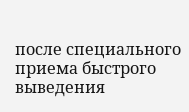после специального приема быстрого выведения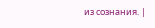из сознания. |